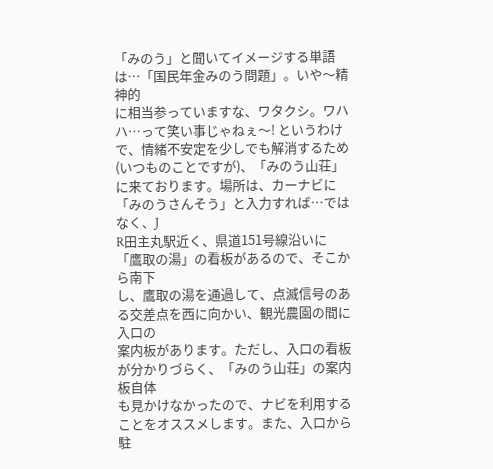「みのう」と聞いてイメージする単語は…「国民年金みのう問題」。いや〜精神的
に相当参っていますな、ワタクシ。ワハハ…って笑い事じゃねぇ〜! というわけ
で、情緒不安定を少しでも解消するため(いつものことですが)、「みのう山荘」
に来ております。場所は、カーナビに「みのうさんそう」と入力すれば…ではなく、J
R田主丸駅近く、県道151号線沿いに「鷹取の湯」の看板があるので、そこから南下
し、鷹取の湯を通過して、点滅信号のある交差点を西に向かい、観光農園の間に入口の
案内板があります。ただし、入口の看板が分かりづらく、「みのう山荘」の案内板自体
も見かけなかったので、ナビを利用することをオススメします。また、入口から駐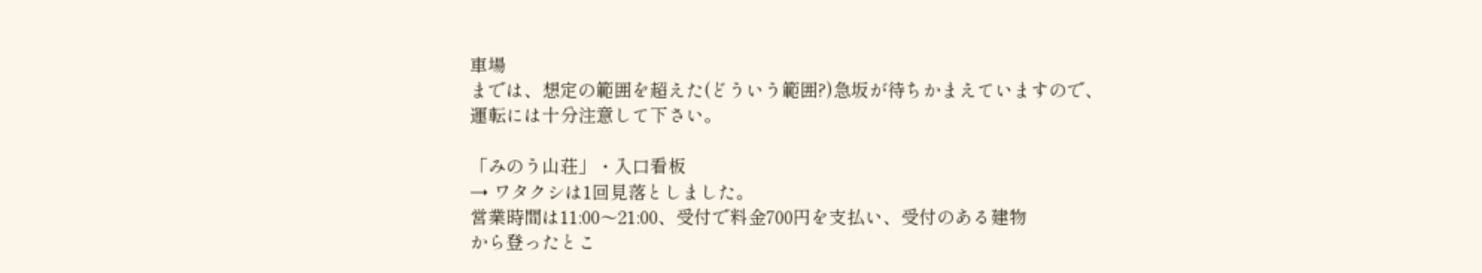車場
までは、想定の範囲を超えた(どういう範囲?)急坂が待ちかまえていますので、
運転には十分注意して下さい。

「みのう山荘」・入口看板
→ ワタクシは1回見落としました。
営業時間は11:00〜21:00、受付で料金700円を支払い、受付のある建物
から登ったとこ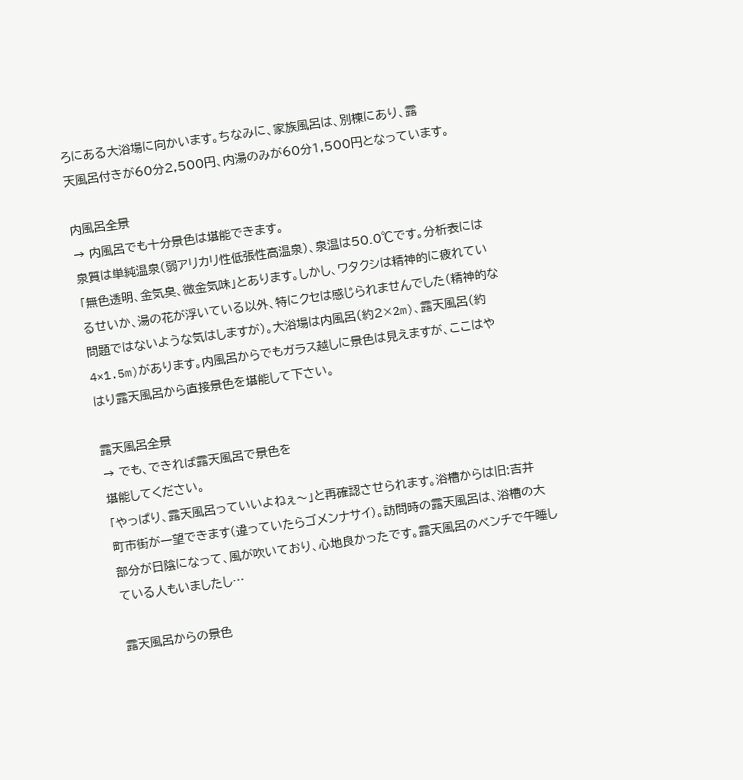ろにある大浴場に向かいます。ちなみに、家族風呂は、別棟にあり、露
天風呂付きが60分2,500円、内湯のみが60分1,500円となっています。

内風呂全景
→ 内風呂でも十分景色は堪能できます。
泉質は単純温泉(弱アリカリ性低張性高温泉)、泉温は50.0℃です。分析表には
「無色透明、金気臭、微金気味」とあります。しかし、ワタクシは精神的に疲れてい
るせいか、湯の花が浮いている以外、特にクセは感じられませんでした(精神的な
問題ではないような気はしますが)。大浴場は内風呂(約2×2m)、露天風呂(約
4×1.5m)があります。内風呂からでもガラス越しに景色は見えますが、ここはや
はり露天風呂から直接景色を堪能して下さい。

露天風呂全景
→ でも、できれば露天風呂で景色を
堪能してください。
「やっぱり、露天風呂っていいよねぇ〜」と再確認させられます。浴槽からは旧:吉井
町市街が一望できます(違っていたらゴメンナサイ)。訪問時の露天風呂は、浴槽の大
部分が日陰になって、風が吹いており、心地良かったです。露天風呂のベンチで午睡し
ている人もいましたし…

露天風呂からの景色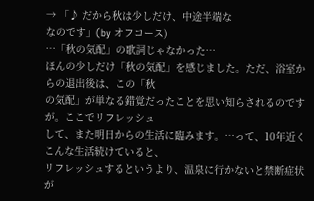→ 「♪ だから秋は少しだけ、中途半端な
なのです」(by オフコース)
…「秋の気配」の歌詞じゃなかった…
ほんの少しだけ「秋の気配」を感じました。ただ、浴室からの退出後は、この「秋
の気配」が単なる錯覚だったことを思い知らされるのですが。ここでリフレッシュ
して、また明日からの生活に臨みます。…って、10年近くこんな生活続けていると、
リフレッシュするというより、温泉に行かないと禁断症状が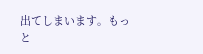出てしまいます。もっ
と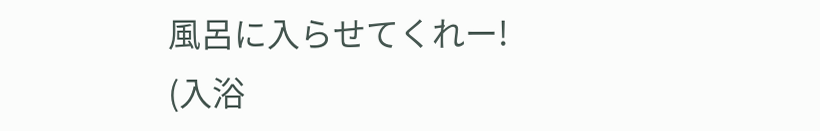風呂に入らせてくれー!
(入浴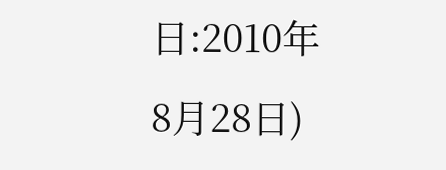日:2010年8月28日)